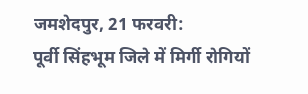जमशेदपुर, 21 फरवरी:
पूर्वी सिंहभूम जिले में मिर्गी रोगियों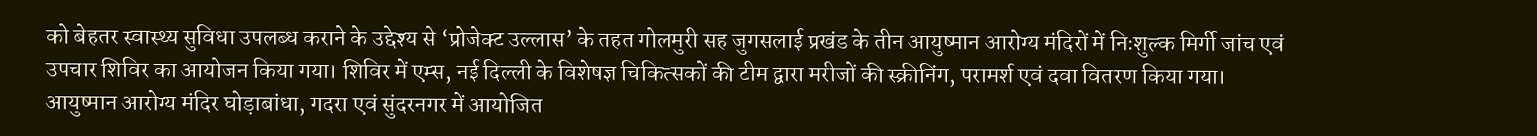को बेहतर स्वास्थ्य सुविधा उपलब्ध कराने के उद्देश्य से ‘प्रोजेक्ट उल्लास’ के तहत गोलमुरी सह जुगसलाई प्रखंड के तीन आयुष्मान आरोग्य मंदिरों में निःशुल्क मिर्गी जांच एवं उपचार शिविर का आयोजन किया गया। शिविर में एम्स, नई दिल्ली के विशेषज्ञ चिकित्सकों की टीम द्वारा मरीजों की स्क्रीनिंग, परामर्श एवं दवा वितरण किया गया।
आयुष्मान आरोग्य मंदिर घोड़ाबांधा, गदरा एवं सुंदरनगर में आयोजित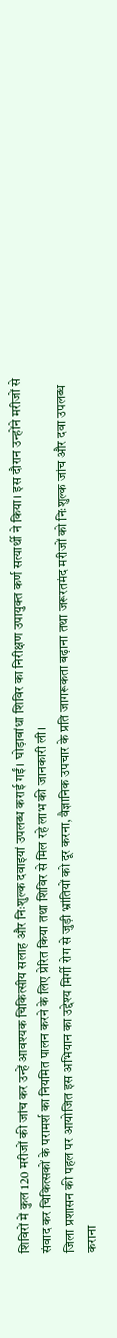शिविरों में कुल 120 मरीजों की जांच कर उन्हें आवश्यक चिकित्सीय सलाह और निःशुल्क दवाइयां उपलब्ध कराई गईं। घोड़ाबांधा शिविर का निरीक्षण उपायुक्त कर्ण सत्यार्थी ने किया। इस दौरान उन्होंने मरीजों से संवाद कर चिकित्सकों के परामर्श का नियमित पालन करने के लिए प्रेरित किया तथा शिविर से मिल रहे लाभ की जानकारी ली।
जिला प्रशासन की पहल पर आयोजित इस अभियान का उद्देश्य मिर्गी रोग से जुड़ी भ्रांतियों को दूर करना, वैज्ञानिक उपचार के प्रति जागरूकता बढ़ाना तथा जरूरतमंद मरीजों को निःशुल्क जांच और दवा उपलब्ध कराना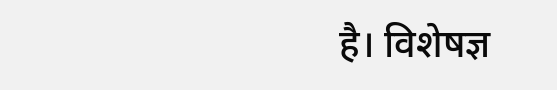है। विशेषज्ञ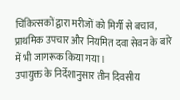चिकित्सकों द्वारा मरीजों को मिर्गी से बचाव, प्राथमिक उपचार और नियमित दवा सेवन के बारे में भी जागरूक किया गया।
उपायुक्त के निर्देशानुसार तीन दिवसीय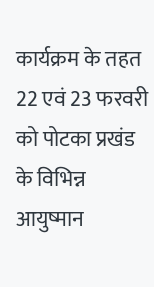कार्यक्रम के तहत 22 एवं 23 फरवरी को पोटका प्रखंड के विभिन्न आयुष्मान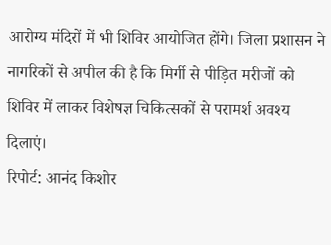आरोग्य मंदिरों में भी शिविर आयोजित होंगे। जिला प्रशासन ने नागरिकों से अपील की है कि मिर्गी से पीड़ित मरीजों को शिविर में लाकर विशेषज्ञ चिकित्सकों से परामर्श अवश्य दिलाएं।
रिपोर्ट: आनंद किशोर